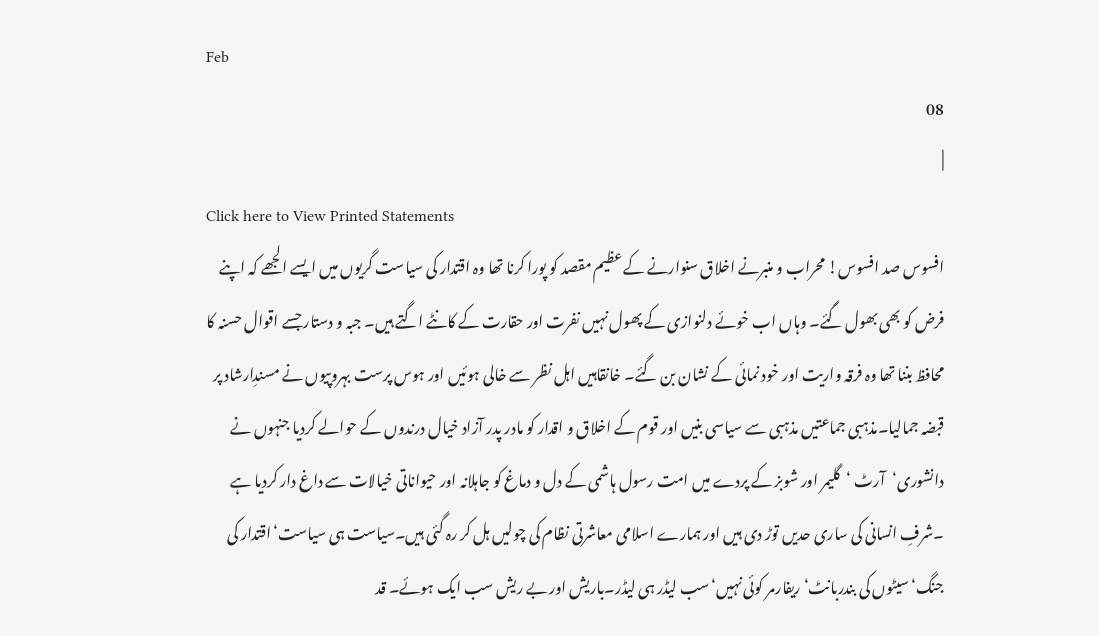Feb
08
|
Click here to View Printed Statements
افسوس صد افسوس! محراب و منبرنے اخلاق سنوارنے کے عظیم مقصد کو پورا کرنا تھا وہ اقتدار کی سیاست گریوں میں ایسے الجھے کہ اپنے فرض کو بھی بھول گئے۔ وہاں اب خوئے دلنوازی کے پھول نہیں نفرت اور حقارت کے کانٹے اگتے ہیں۔ جبہ و دستار جسے اقوال حسنہ کا محافظ بننا تھا وہ فرقہ واریت اور خود نمائی کے نشان بن گئے۔ خانقاہیں اہل نظر سے خالی ہوئیں اور ہوس پرست بہروپیوں نے مسندِارشاد پر قبضہ جمالیا۔مذہبی جماعتیں مذہبی سے سیاسی بنیں اور قوم کے اخلاق و اقدار کو مادر پدر آزاد خیال درندوں کے حوالے کردیا جنہوں نے دانشوری‘آرٹ ‘گلیمر اور شوبز کے پردے میں امت رسول ہاشمی کے دل و دماغ کو جاہلانہ اور حیواناتی خیالات سے داغ دار کردیا ہے
۔شرفِ انسانی کی ساری حدیں توڑ دی ہیں اور ہمارے اسلامی معاشرتی نظام کی چولیں ہل کر رہ گئی ہیں۔سیاست ہی سیاست‘اقتدار کی جنگ‘سیٹوں کی بندربانٹ‘ریفارمر کوئی نہیں‘سب لیڈر ہی لیڈر۔باریش اور بے ریش سب ایک ہوئے۔ قد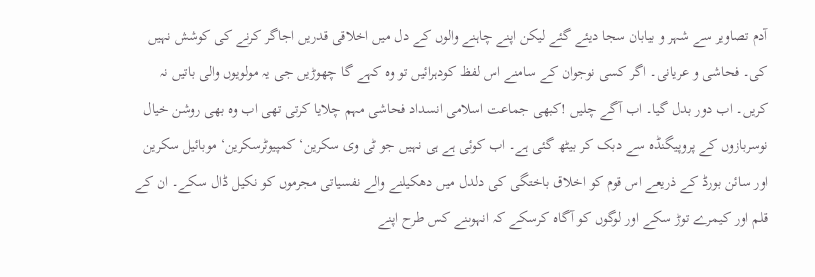آدم تصاویر سے شہر و بیابان سجا دیئے گئے لیکن اپنے چاہنے والوں کے دل میں اخلاقی قدریں اجاگر کرنے کی کوشش نہیں کی۔ فحاشی و عریانی۔ اگر کسی نوجوان کے سامنے اس لفظ کودہرائیں تو وہ کہے گا چھوڑیں جی یہ مولویوں والی باتیں نہ کریں۔ اب دور بدل گیا۔ اب آگے چلیں !کبھی جماعت اسلامی انسداد فحاشی مہم چلایا کرتی تھی اب وہ بھی روشن خیال نوسربازوں کے پروپیگنڈہ سے دبک کر بیٹھ گئی ہے۔ اب کوئی ہے ہی نہیں جو ٹی وی سکرین‘ کمپیوٹرسکرین‘ موبائیل سکرین اور سائن بورڈ کے ذریعے اس قوم کو اخلاق باختگی کی دلدل میں دھکیلنے والے نفسیاتی مجرموں کو نکیل ڈال سکے۔ ان کے قلم اور کیمرے توڑ سکے اور لوگوں کو آگاہ کرسکے کہ انہوںنے کس طرح اپنے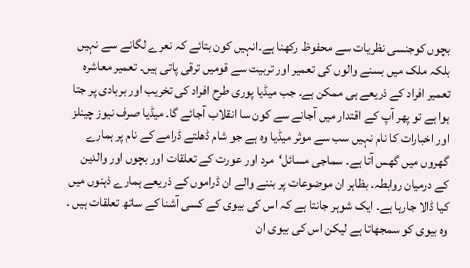بچوں کوجنسی نظریات سے محفوظ رکھنا ہے۔انہیں کون بتائے کہ نعرے لگانے سے نہیں بلکہ ملک میں بسنے والوں کی تعمیر اور تربیت سے قومیں ترقی پاتی ہیں۔ تعمیر معاشرہ تعمیر افراد کے ذریعے ہی ممکن ہے۔ جب میڈیا پوری طرح افراد کی تخریب اور بربادی پر جتا ہوا ہے تو پھر آپ کے اقتدار میں آجانے سے کون سا انقلاب آجائے گا۔ میڈیا صرف نیوز چینلز اور اخبارات کا نام نہیں سب سے موثر میڈیا وہ ہے جو شام ڈھلتے ڈرامے کے نام پر ہمارے گھروں میں گھس آتا ہے۔ سماجی مسائل‘مرد اور عورت کے تعلقات اور بچوں اور والدین کے درمیان روابطہ۔ بظاہر ان موضوعات پر بننے والے ان ڈراموں کے ذریعے ہمارے ذہنوں میں کیا ڈالا جارہا ہے۔ ایک شوہر جانتا ہے کہ اس کی بیوی کے کسی آشنا کے ساتھ تعلقات ہیں ۔ وہ بیوی کو سمجھاتا ہے لیکن اس کی بیوی ان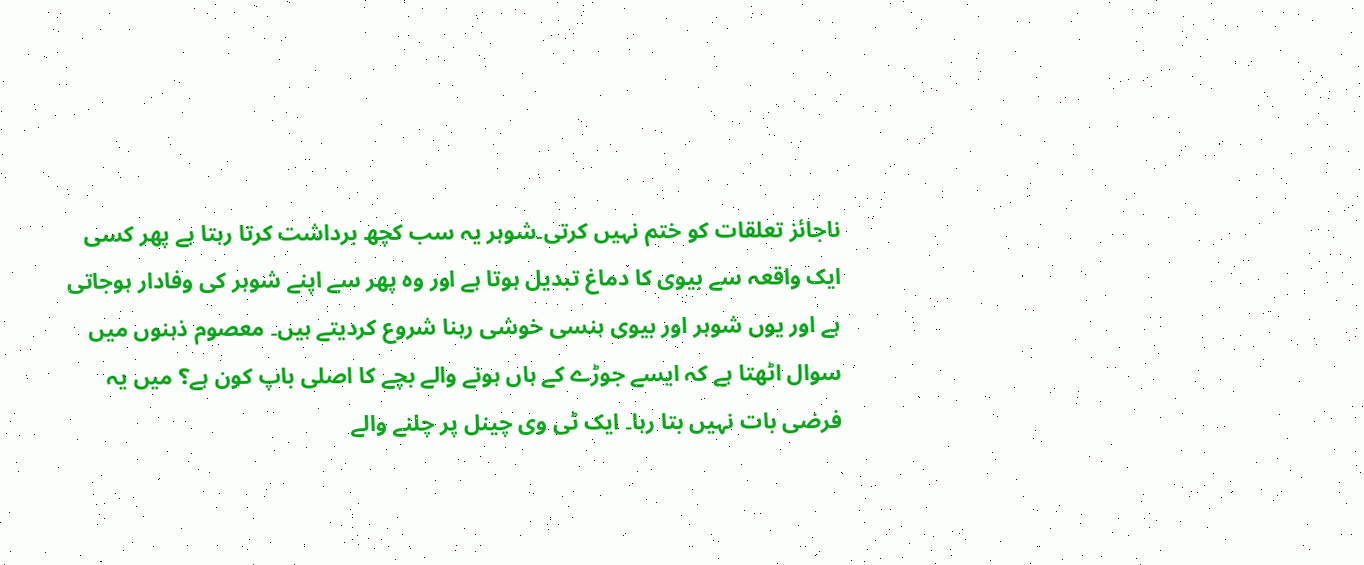ناجائز تعلقات کو ختم نہیں کرتی۔شوہر یہ سب کچھ برداشت کرتا رہتا ہے پھر کسی ایک واقعہ سے بیوی کا دماغ تبدیل ہوتا ہے اور وہ پھر سے اپنے شوہر کی وفادار ہوجاتی ہے اور یوں شوہر اور بیوی ہنسی خوشی رہنا شروع کردیتے ہیں۔ معصوم ذہنوں میں سوال اٹھتا ہے کہ ایسے جوڑے کے ہاں ہونے والے بچے کا اصلی باپ کون ہے؟ میں یہ فرضی بات نہیں بتا رہا۔ ایک ٹی وی چینل پر چلنے والے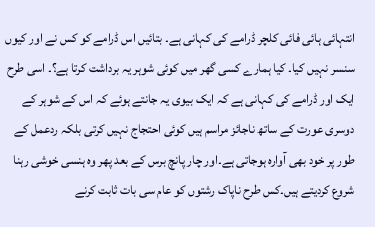انتہائی ہائی فائی کلچر ڈرامے کی کہانی ہے۔ بتائیں اس ڈرامے کو کس نے اور کیوں سنسر نہیں کیا۔ کیا ہمارے کسی گھر میں کوئی شوہر یہ برداشت کرتا ہے؟۔ اسی طرح ایک اور ڈرامے کی کہانی ہے کہ ایک بیوی یہ جانتے ہوئے کہ اس کے شوہر کے دوسری عورت کے ساتھ ناجائز مراسم ہیں کوئی احتجاج نہیں کرتی بلکہ ردعمل کے طور پر خود بھی آوارہ ہوجاتی ہے۔اور چار پانچ برس کے بعد پھر وہ ہنسی خوشی رہنا شروع کردیتے ہیں۔کس طرح ناپاک رشتوں کو عام سی بات ثابت کرنے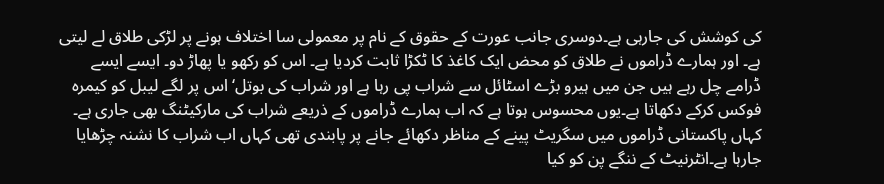کی کوشش کی جارہی ہے۔دوسری جانب عورت کے حقوق کے نام پر معمولی سا اختلاف ہونے پر لڑکی طلاق لے لیتی ہے۔ اور ہمارے ڈراموں نے طلاق کو محض ایک کاغذ کا ٹکڑا ثابت کردیا ہے۔ اس کو رکھو یا پھاڑ دو۔ ایسے ایسے ڈرامے چل رہے ہیں جن میں ہیرو بڑے اسٹائل سے شراب پی رہا ہے اور شراب کی بوتل‘ اس پر لگے لیبل کو کیمرہ فوکس کرکے دکھاتا ہے۔یوں محسوس ہوتا ہے کہ اب ہمارے ڈراموں کے ذریعے شراب کی مارکیٹنگ بھی جاری ہے۔ کہاں پاکستانی ڈراموں میں سگریٹ پینے کے مناظر دکھائے جانے پر پابندی تھی کہاں اب شراب کا نشنہ چڑھایا جارہا ہے۔انٹرنیٹ کے ننگے پن کو کیا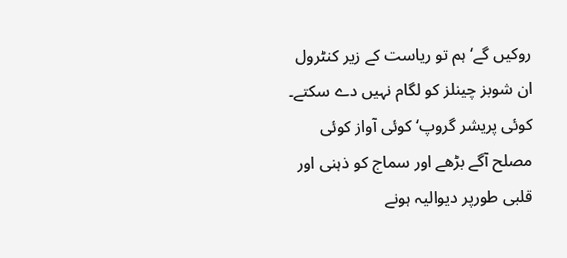روکیں گے‘ ہم تو ریاست کے زیر کنٹرول ان شوبز چینلز کو لگام نہیں دے سکتے۔ کوئی پریشر گروپ‘کوئی آواز کوئی مصلح آگے بڑھے اور سماج کو ذہنی اور قلبی طورپر دیوالیہ ہونے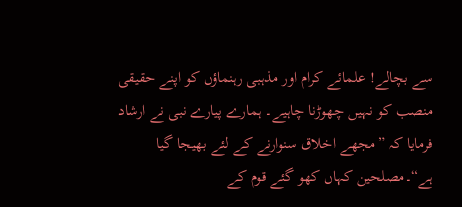سے بچالے! علمائے کرام اور مذہبی رہنماؤں کو اپنے حقیقی منصب کو نہیں چھوڑنا چاہیے۔ ہمارے پیارے نبی نے ارشاد فرمایا کہ ”مجھے اخلاق سنوارنے کے لئے بھیجا گیا ہے“۔مصلحین کہاں کھو گئے قوم کے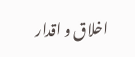اخلاق و اقدار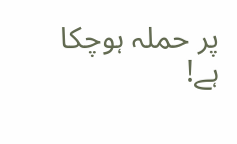پر حملہ ہوچکا ہے!